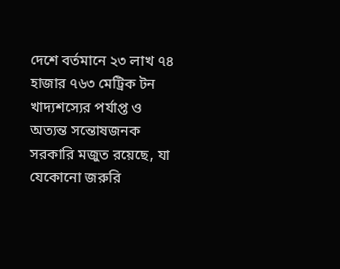দেশে বর্তমানে ২৩ লাখ ৭৪ হাজার ৭৬৩ মেট্রিক টন খাদ্যশস্যের পর্যাপ্ত ও অত্যন্ত সন্তোষজনক সরকারি মজুত রয়েছে, যা যেকোনো জরুরি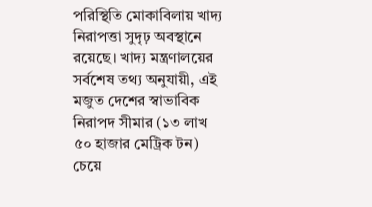পরিস্থিতি মোকাবিলায় খাদ্য নিরাপত্তা সুদৃঢ় অবস্থানে রয়েছে। খাদ্য মন্ত্রণালয়ের সর্বশেষ তথ্য অনুযায়ী, এই মজুত দেশের স্বাভাবিক নিরাপদ সীমার (১৩ লাখ ৫০ হাজার মেট্রিক টন) চেয়ে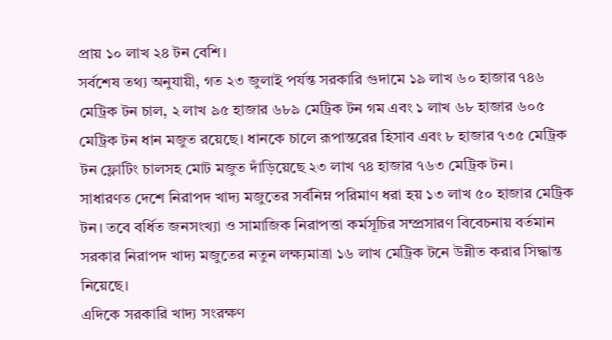প্রায় ১০ লাখ ২৪ টন বেশি।
সর্বশেষ তথ্য অনুযায়ী, গত ২৩ জুলাই পর্যন্ত সরকারি গুদামে ১৯ লাখ ৬০ হাজার ৭৪৬ মেট্রিক টন চাল, ২ লাখ ৯৫ হাজার ৬৮৯ মেট্রিক টন গম এবং ১ লাখ ৬৮ হাজার ৬০৫ মেট্রিক টন ধান মজুত রয়েছে। ধানকে চালে রূপান্তরের হিসাব এবং ৮ হাজার ৭৩৫ মেট্রিক টন ফ্লোটিং চালসহ মোট মজুত দাঁড়িয়েছে ২৩ লাখ ৭৪ হাজার ৭৬৩ মেট্রিক টন।
সাধারণত দেশে নিরাপদ খাদ্য মজুতের সর্বনিম্ন পরিমাণ ধরা হয় ১৩ লাখ ৫০ হাজার মেট্রিক টন। তবে বর্ধিত জনসংখ্যা ও সামাজিক নিরাপত্তা কর্মসূচির সম্প্রসারণ বিবেচনায় বর্তমান সরকার নিরাপদ খাদ্য মজুতের নতুন লক্ষ্যমাত্রা ১৬ লাখ মেট্রিক টনে উন্নীত করার সিদ্ধান্ত নিয়েছে।
এদিকে সরকারি খাদ্য সংরক্ষণ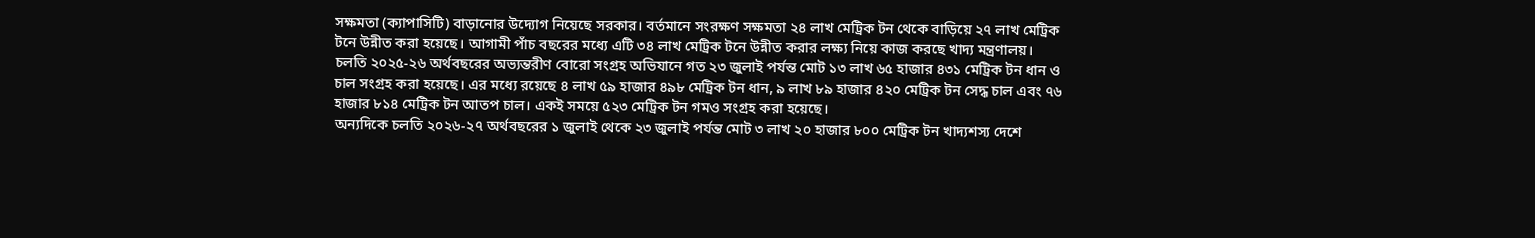সক্ষমতা (ক্যাপাসিটি) বাড়ানোর উদ্যোগ নিয়েছে সরকার। বর্তমানে সংরক্ষণ সক্ষমতা ২৪ লাখ মেট্রিক টন থেকে বাড়িয়ে ২৭ লাখ মেট্রিক টনে উন্নীত করা হয়েছে। আগামী পাঁচ বছরের মধ্যে এটি ৩৪ লাখ মেট্রিক টনে উন্নীত করার লক্ষ্য নিয়ে কাজ করছে খাদ্য মন্ত্রণালয়।
চলতি ২০২৫-২৬ অর্থবছরের অভ্যন্তরীণ বোরো সংগ্রহ অভিযানে গত ২৩ জুলাই পর্যন্ত মোট ১৩ লাখ ৬৫ হাজার ৪৩১ মেট্রিক টন ধান ও চাল সংগ্রহ করা হয়েছে। এর মধ্যে রয়েছে ৪ লাখ ৫৯ হাজার ৪৯৮ মেট্রিক টন ধান, ৯ লাখ ৮৯ হাজার ৪২০ মেট্রিক টন সেদ্ধ চাল এবং ৭৬ হাজার ৮১৪ মেট্রিক টন আতপ চাল। একই সময়ে ৫২৩ মেট্রিক টন গমও সংগ্রহ করা হয়েছে।
অন্যদিকে চলতি ২০২৬-২৭ অর্থবছরের ১ জুলাই থেকে ২৩ জুলাই পর্যন্ত মোট ৩ লাখ ২০ হাজার ৮০০ মেট্রিক টন খাদ্যশস্য দেশে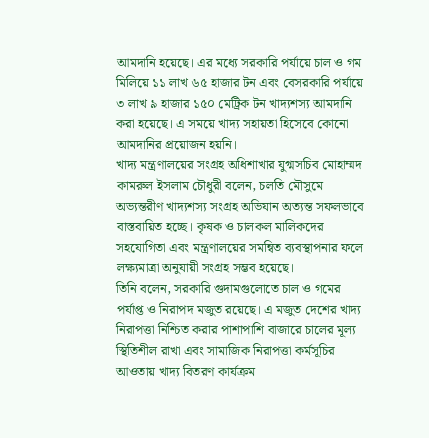আমদানি হয়েছে। এর মধ্যে সরকারি পর্যায়ে চাল ও গম মিলিয়ে ১১ লাখ ৬৫ হাজার টন এবং বেসরকারি পর্যায়ে ৩ লাখ ৯ হাজার ১৫০ মেট্রিক টন খাদ্যশস্য আমদানি করা হয়েছে। এ সময়ে খাদ্য সহায়তা হিসেবে কোনো আমদানির প্রয়োজন হয়নি।
খাদ্য মন্ত্রণালয়ের সংগ্রহ অধিশাখার যুগ্মসচিব মোহাম্মদ কামরুল ইসলাম চৌধুরী বলেন, চলতি মৌসুমে অভ্যন্তরীণ খাদ্যশস্য সংগ্রহ অভিযান অত্যন্ত সফলভাবে বাস্তবায়িত হচ্ছে। কৃষক ও চালকল মালিকদের সহযোগিতা এবং মন্ত্রণালয়ের সমন্বিত ব্যবস্থাপনার ফলে লক্ষ্যমাত্রা অনুযায়ী সংগ্রহ সম্ভব হয়েছে।
তিনি বলেন, সরকারি গুদামগুলোতে চাল ও গমের পর্যাপ্ত ও নিরাপদ মজুত রয়েছে। এ মজুত দেশের খাদ্য নিরাপত্তা নিশ্চিত করার পাশাপাশি বাজারে চালের মূল্য স্থিতিশীল রাখা এবং সামাজিক নিরাপত্তা কর্মসূচির আওতায় খাদ্য বিতরণ কার্যক্রম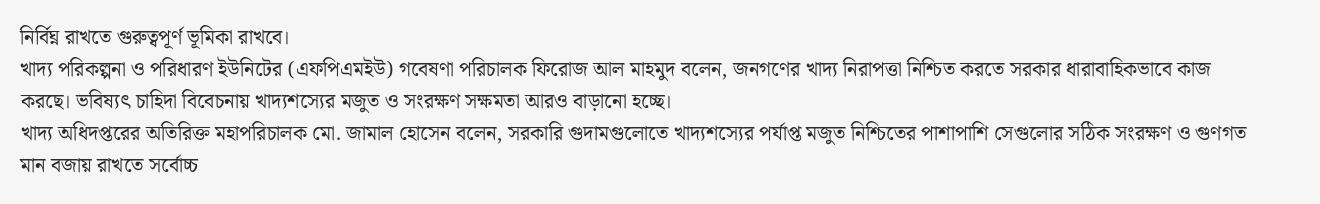নির্বিঘ্ন রাখতে গুরুত্বপূর্ণ ভূমিকা রাখবে।
খাদ্য পরিকল্পনা ও পরিধারণ ইউনিটের (এফপিএমইউ) গবেষণা পরিচালক ফিরোজ আল মাহমুদ বলেন, জনগণের খাদ্য নিরাপত্তা নিশ্চিত করতে সরকার ধারাবাহিকভাবে কাজ করছে। ভবিষ্যৎ চাহিদা বিবেচনায় খাদ্যশস্যের মজুত ও সংরক্ষণ সক্ষমতা আরও বাড়ানো হচ্ছে।
খাদ্য অধিদপ্তরের অতিরিক্ত মহাপরিচালক মো. জামাল হোসেন বলেন, সরকারি গুদামগুলোতে খাদ্যশস্যের পর্যাপ্ত মজুত নিশ্চিতের পাশাপাশি সেগুলোর সঠিক সংরক্ষণ ও গুণগত মান বজায় রাখতে সর্বোচ্চ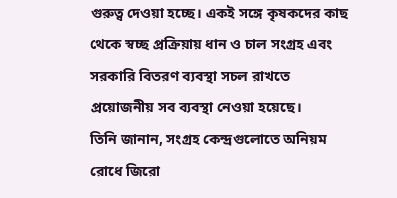গুরুত্ব দেওয়া হচ্ছে। একই সঙ্গে কৃষকদের কাছ থেকে স্বচ্ছ প্রক্রিয়ায় ধান ও চাল সংগ্রহ এবং সরকারি বিতরণ ব্যবস্থা সচল রাখতে প্রয়োজনীয় সব ব্যবস্থা নেওয়া হয়েছে।
তিনি জানান, সংগ্রহ কেন্দ্রগুলোতে অনিয়ম রোধে জিরো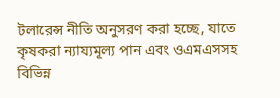টলারেন্স নীতি অনুসরণ করা হচ্ছে, যাতে কৃষকরা ন্যায্যমূল্য পান এবং ওএমএসসহ বিভিন্ন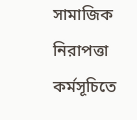সামাজিক নিরাপত্তা কর্মসূচিতে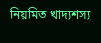নিয়মিত খাদ্যশস্য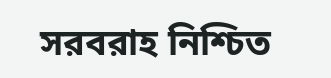সরবরাহ নিশ্চিত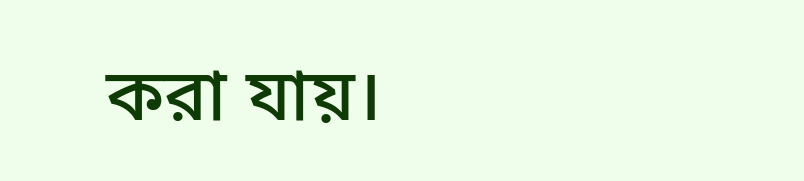করা যায়।